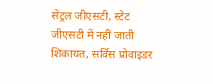सेंट्रल जीएसटी, स्टेट जीएसटी में नहीं जाती शिकायत, सर्विस प्रोवाइडर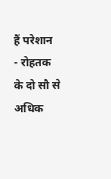हैं परेशान
- रोहतक के दो सौ से अधिक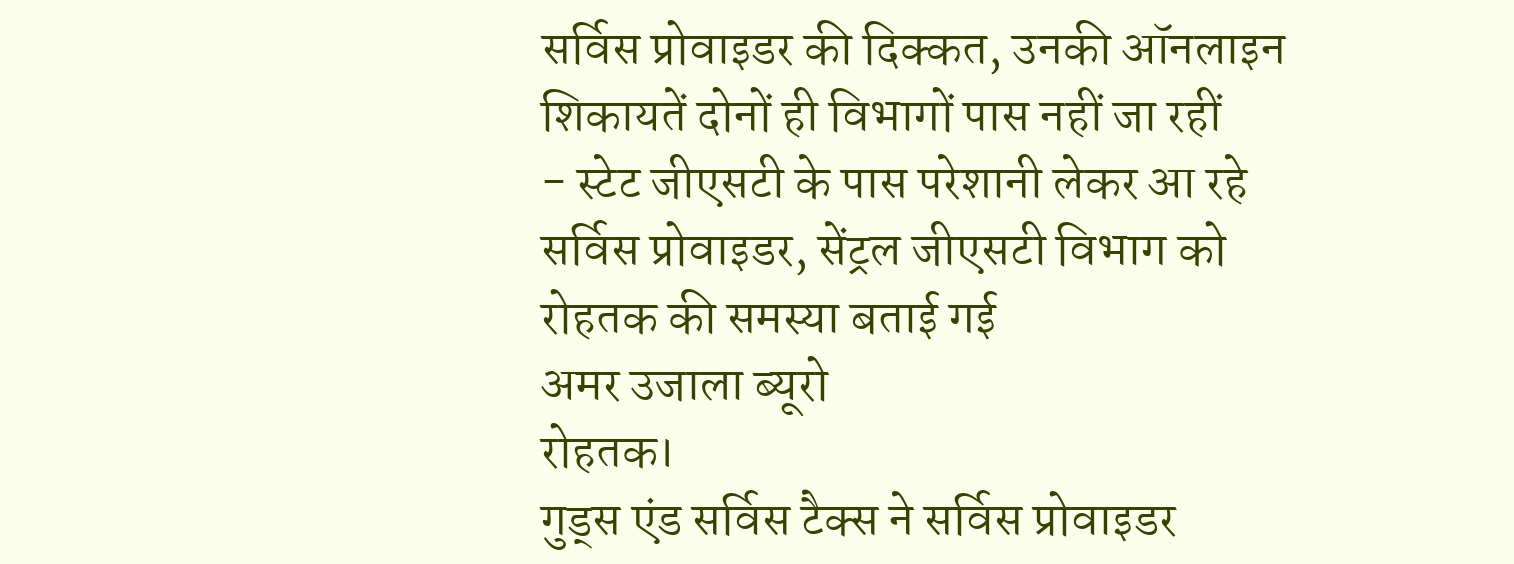सर्विस प्रोवाइडर की दिक्कत, उनकी ऑनलाइन शिकायतें दोनों ही विभागों पास नहीं जा रहीं
- स्टेट जीएसटी के पास परेशानी लेकर आ रहे सर्विस प्रोवाइडर, सेंट्रल जीएसटी विभाग को रोहतक की समस्या बताई गई
अमर उजाला ब्यूरो
रोहतक।
गुड्स एंड सर्विस टैक्स ने सर्विस प्रोवाइडर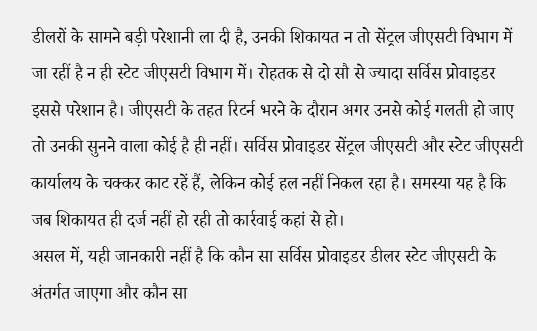डीलरों के सामने बड़ी परेशानी ला दी है, उनकी शिकायत न तो सेंट्रल जीएसटी विभाग में जा रहीं है न ही स्टेट जीएसटी विभाग में। रोहतक से दो सौ से ज्यादा सर्विस प्रोवाइडर इससे परेशान है। जीएसटी के तहत रिटर्न भरने के दौरान अगर उनसे कोई गलती हो जाए तो उनकी सुनने वाला कोई है ही नहीं। सर्विस प्रोवाइडर सेंट्रल जीएसटी और स्टेट जीएसटी कार्यालय के चक्कर काट रहें हैं, लेकिन कोई हल नहीं निकल रहा है। समस्या यह है कि जब शिकायत ही दर्ज नहीं हो रही तो कार्रवाई कहां से हो।
असल में, यही जानकारी नहीं है कि कौन सा सर्विस प्रोवाइडर डीलर स्टेट जीएसटी के अंतर्गत जाएगा और कौन सा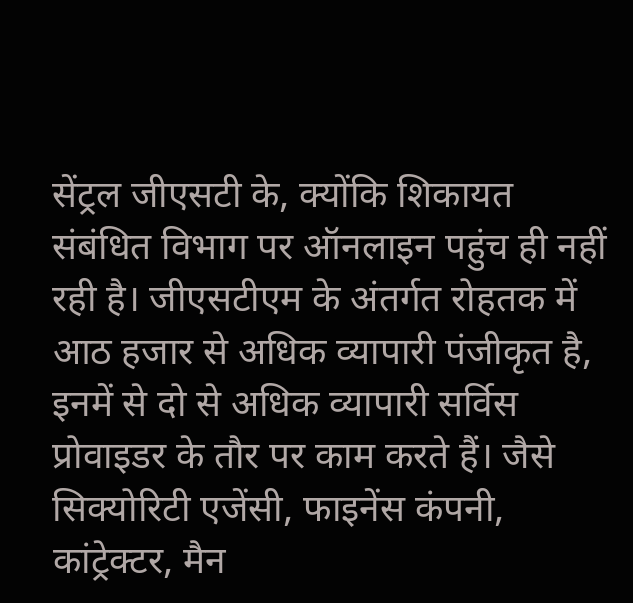सेंट्रल जीएसटी के, क्योंकि शिकायत संबंधित विभाग पर ऑनलाइन पहुंच ही नहीं रही है। जीएसटीएम के अंतर्गत रोहतक में आठ हजार से अधिक व्यापारी पंजीकृत है, इनमें से दो से अधिक व्यापारी सर्विस प्रोवाइडर के तौर पर काम करते हैं। जैसे सिक्योरिटी एजेंसी, फाइनेंस कंपनी, कांट्रेक्टर, मैन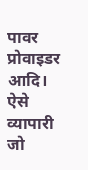पावर प्रोवाइडर आदि। ऐसे व्यापारी जो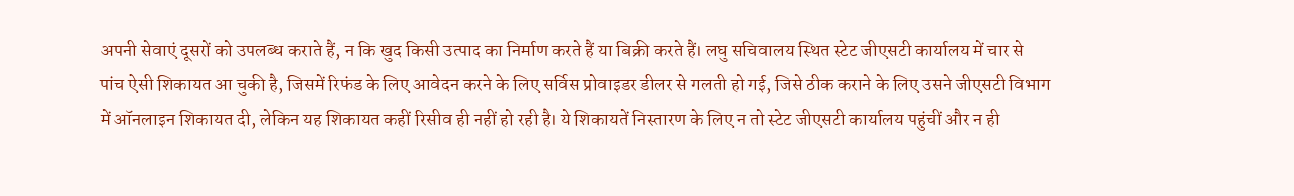अपनी सेवाएं दूसरों को उपलब्ध कराते हैं, न कि खुद किसी उत्पाद का निर्माण करते हैं या बिक्री करते हैं। लघु सचिवालय स्थित स्टेट जीएसटी कार्यालय में चार से पांच ऐसी शिकायत आ चुकी है, जिसमें रिफंड के लिए आवेदन करने के लिए सर्विस प्रोवाइडर डीलर से गलती हो गई, जिसे ठीक कराने के लिए उसने जीएसटी विभाग में ऑनलाइन शिकायत दी, लेकिन यह शिकायत कहीं रिसीव ही नहीं हो रही है। ये शिकायतें निस्तारण के लिए न तो स्टेट जीएसटी कार्यालय पहुंचीं और न ही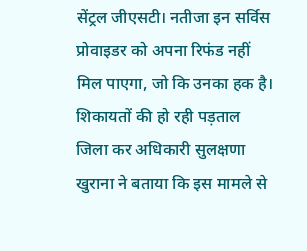सेंट्रल जीएसटी। नतीजा इन सर्विस प्रोवाइडर को अपना रिफंड नहीं मिल पाएगा, जो कि उनका हक है।
शिकायतों की हो रही पड़ताल
जिला कर अधिकारी सुलक्षणा खुराना ने बताया कि इस मामले से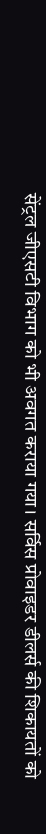सेंट्रल जीएसटी विभाग को भी अवगत कराया गया। सर्विस प्रोवाइडर डीलर्स की शिकायतों को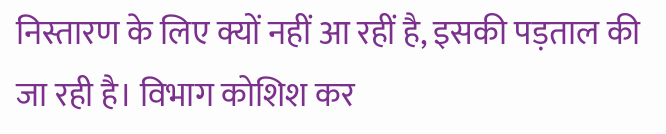निस्तारण के लिए क्यों नहीं आ रहीं है, इसकी पड़ताल की जा रही है। विभाग कोशिश कर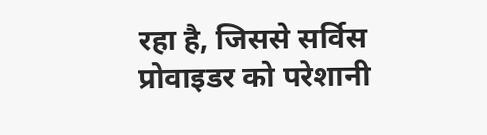रहा है, जिससे सर्विस प्रोवाइडर को परेशानी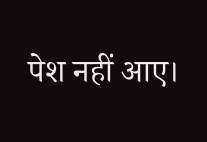पेश नहीं आए।